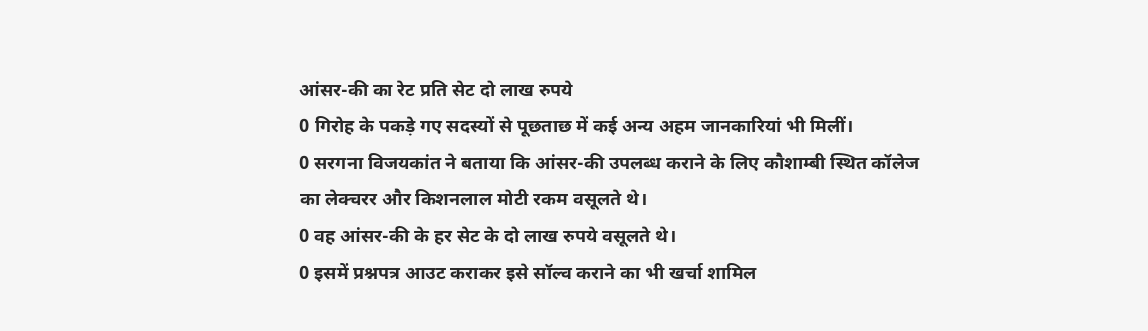आंसर-की का रेट प्रति सेट दो लाख रुपये
0 गिरोह के पकड़े गए सदस्यों से पूछताछ में कई अन्य अहम जानकारियां भी मिलीं।
0 सरगना विजयकांत ने बताया कि आंसर-की उपलब्ध कराने के लिए कौशाम्बी स्थित कॉलेज का लेक्चरर और किशनलाल मोटी रकम वसूलते थे।
0 वह आंसर-की के हर सेट के दो लाख रुपये वसूलते थे।
0 इसमें प्रश्नपत्र आउट कराकर इसे सॉल्व कराने का भी खर्चा शामिल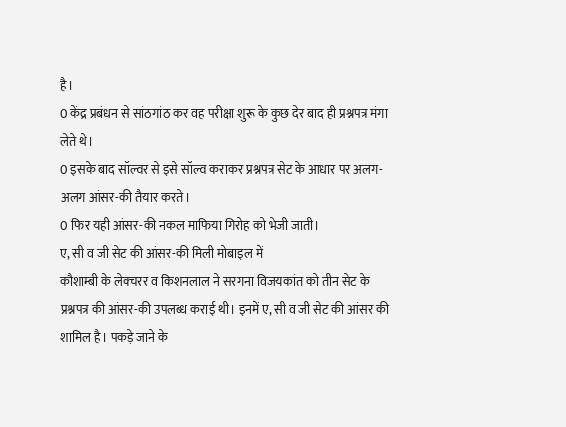है।
0 केंद्र प्रबंधन से सांठगांठ कर वह परीक्षा शुरू के कुछ देर बाद ही प्रश्नपत्र मंगा लेते थे।
0 इसके बाद सॉल्वर से इसे सॉल्व कराकर प्रश्नपत्र सेट के आधार पर अलग-अलग आंसर-की तैयार करते।
0 फिर यही आंसर-की नकल माफिया गिरोह को भेजी जाती।
ए, सी व जी सेट की आंसर-की मिली मोबाइल में
कौशाम्बी के लेक्चरर व किशनलाल ने सरगना विजयकांत को तीन सेट के प्रश्नपत्र की आंसर-की उपलब्ध कराई थी। इनमें ए, सी व जी सेट की आंसर की शामिल है। पकड़े जाने के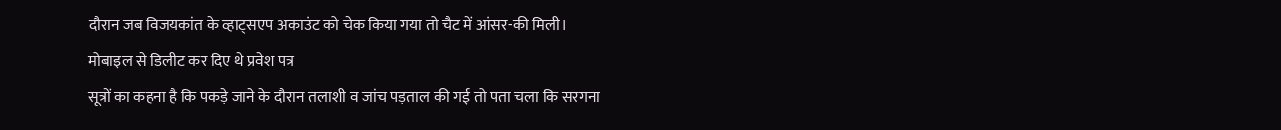दौरान जब विजयकांत के व्हाट्सएप अकाउंट को चेक किया गया तो चैट में आंसर-की मिली।
मोबाइल से डिलीट कर दिए थे प्रवेश पत्र
सूत्रों का कहना है कि पकड़े जाने के दौरान तलाशी व जांच पड़ताल की गई तो पता चला कि सरगना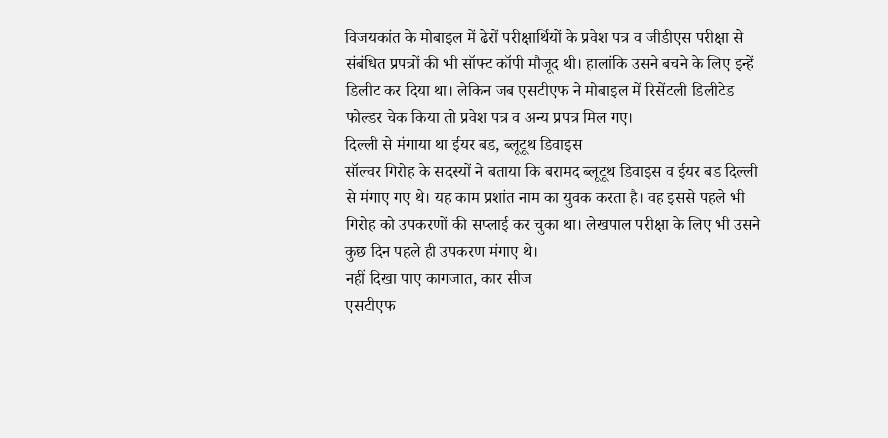विजयकांत के मोबाइल में ढेरों परीक्षार्थियों के प्रवेश पत्र व जीडीएस परीक्षा से संबंधित प्रपत्रों की भी सॉफ्ट कॉपी मौजूद थी। हालांकि उसने बचने के लिए इन्हें डिलीट कर दिया था। लेकिन जब एसटीएफ ने मोबाइल में रिसेंटली डिलीटेड फोल्डर चेक किया तो प्रवेश पत्र व अन्य प्रपत्र मिल गए।
दिल्ली से मंगाया था ईयर बड, ब्लूटूथ डिवाइस
सॉल्वर गिरोह के सदस्यों ने बताया कि बरामद ब्लूटूथ डिवाइस व ईयर बड दिल्ली से मंगाए गए थे। यह काम प्रशांत नाम का युवक करता है। वह इससे पहले भी गिरोह को उपकरणों की सप्लाई कर चुका था। लेखपाल परीक्षा के लिए भी उसने कुछ दिन पहले ही उपकरण मंगाए थे।
नहीं दिखा पाए कागजात, कार सीज
एसटीएफ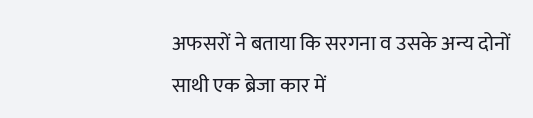अफसरों ने बताया कि सरगना व उसके अन्य दोनों साथी एक ब्रेजा कार में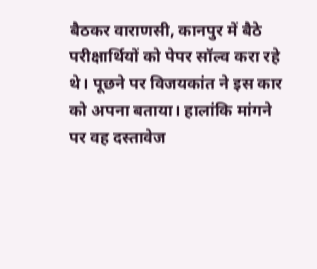बैठकर वाराणसी, कानपुर में बैठे परीक्षार्थियों को पेपर सॉल्व करा रहे थे। पूछने पर विजयकांत ने इस कार को अपना बताया। हालांकि मांगने पर वह दस्तावेज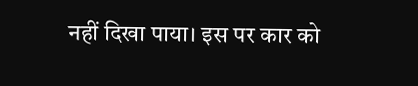नहीं दिखा पाया। इस पर कार को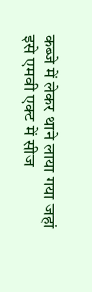कब्जे में लेकर थाने लाया गया जहां इसे एमवी एक्ट में सीज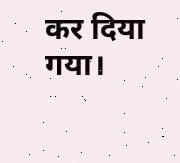कर दिया गया।